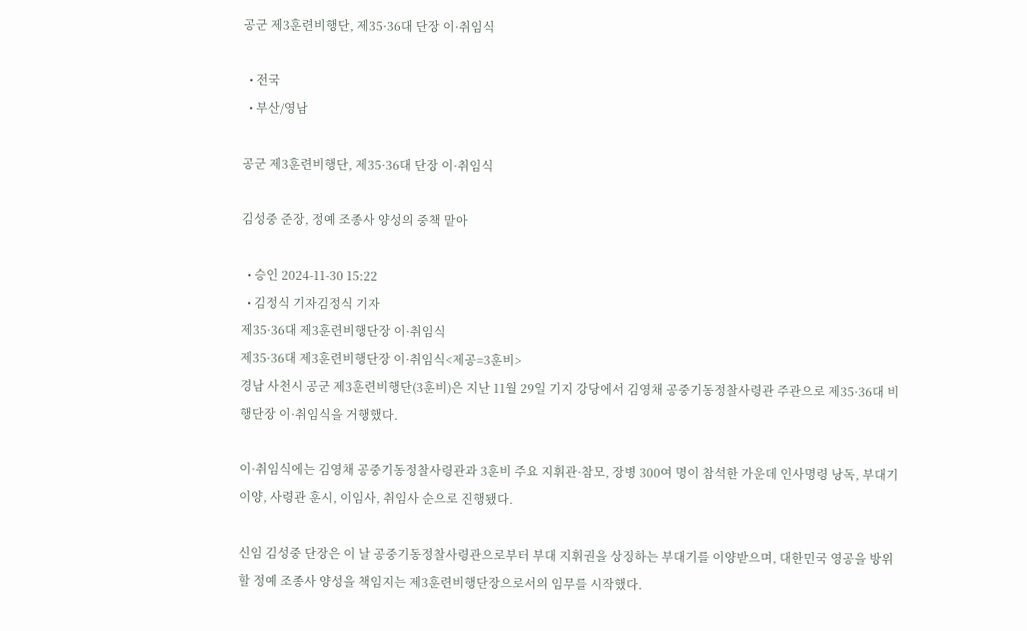공군 제3훈련비행단, 제35·36대 단장 이·취임식

  • 전국
  • 부산/영남

공군 제3훈련비행단, 제35·36대 단장 이·취임식

김성중 준장, 정예 조종사 양성의 중책 맡아

  • 승인 2024-11-30 15:22
  • 김정식 기자김정식 기자
제35·36대 제3훈련비행단장 이·취임식
제35·36대 제3훈련비행단장 이·취임식<제공=3훈비>
경남 사천시 공군 제3훈련비행단(3훈비)은 지난 11월 29일 기지 강당에서 김영채 공중기동정찰사령관 주관으로 제35·36대 비행단장 이·취임식을 거행했다.

이·취임식에는 김영채 공중기동정찰사령관과 3훈비 주요 지휘관·참모, 장병 300여 명이 참석한 가운데 인사명령 낭독, 부대기 이양, 사령관 훈시, 이임사, 취임사 순으로 진행됐다.

신임 김성중 단장은 이 날 공중기동정찰사령관으로부터 부대 지휘권을 상징하는 부대기를 이양받으며, 대한민국 영공을 방위할 정예 조종사 양성을 책임지는 제3훈련비행단장으로서의 임무를 시작했다.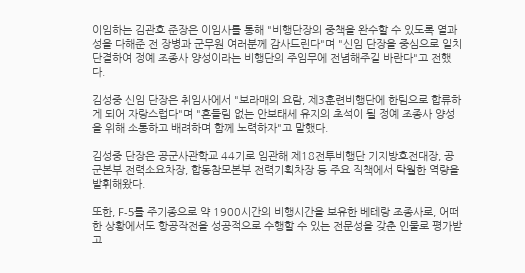이임하는 김관호 준장은 이임사를 통해 "비행단장의 중책을 완수할 수 있도록 열과 성을 다해준 전 장병과 군무원 여러분께 감사드린다"며 "신임 단장을 중심으로 일치단결하여 정예 조종사 양성이라는 비행단의 주임무에 전념해주길 바란다"고 전했다.

김성중 신임 단장은 취임사에서 "보라매의 요람, 제3훈련비행단에 한팀으로 합류하게 되어 자랑스럽다"며 "흔들림 없는 안보태세 유지의 초석이 될 정예 조종사 양성을 위해 소통하고 배려하며 함께 노력하자"고 말했다.

김성중 단장은 공군사관학교 44기로 임관해 제18전투비행단 기지방호전대장, 공군본부 전력소요차장, 합동참모본부 전력기획차장 등 주요 직책에서 탁월한 역량을 발휘해왔다.

또한, F-5를 주기종으로 약 1900시간의 비행시간을 보유한 베테랑 조종사로, 어떠한 상황에서도 항공작전을 성공적으로 수행할 수 있는 전문성을 갖춘 인물로 평가받고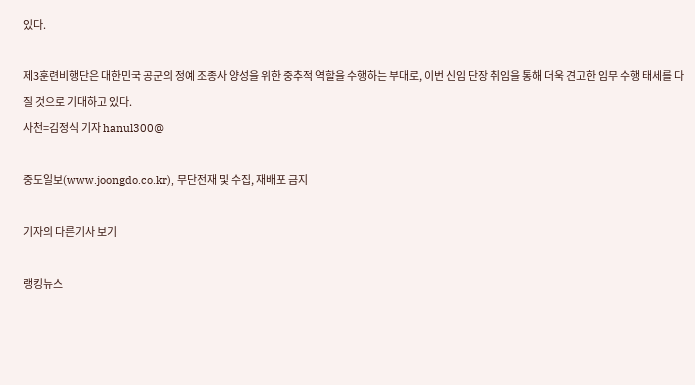있다.

제3훈련비행단은 대한민국 공군의 정예 조종사 양성을 위한 중추적 역할을 수행하는 부대로, 이번 신임 단장 취임을 통해 더욱 견고한 임무 수행 태세를 다질 것으로 기대하고 있다.
사천=김정식 기자 hanul300@

중도일보(www.joongdo.co.kr), 무단전재 및 수집, 재배포 금지

기자의 다른기사 보기

랭킹뉴스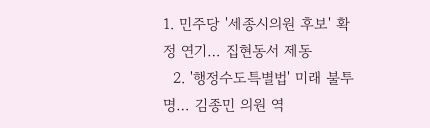1. 민주당 '세종시의원 후보' 확정 연기… 집현동서 제동
  2. '행정수도특별법' 미래 불투명… 김종민 의원 역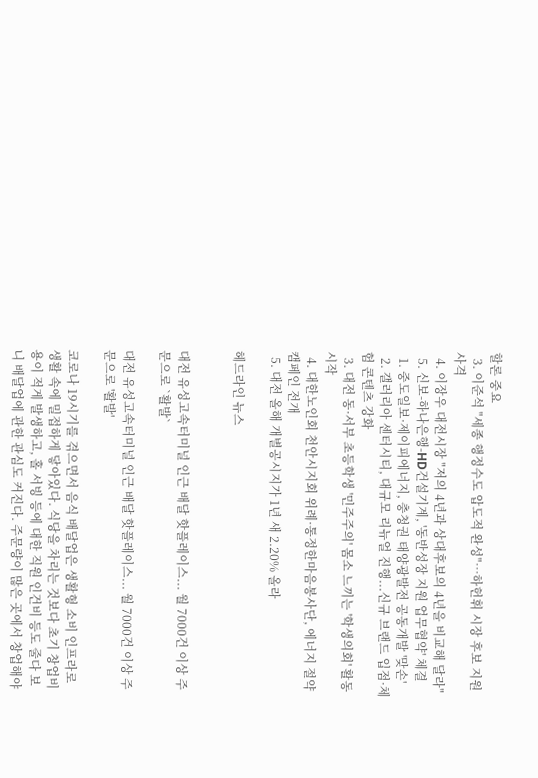할론 중요
  3. 이준석 "세종 행정수도 압도적 완성"…하헌휘 시장 후보 지원사격
  4. 이장우 대전시장 "저의 4년과 상대후보의 4년을 비교해 달라"
  5. 신보-하나은행-HD건설기계, '동반성장 지원 업무협약' 체결
  1. 중도일보·제이피에너지, 충청권 태양광발전 공동개발 '맞손'
  2. 갤러리아 센터시티, 대규모 리뉴얼 진행...신규 브랜드 입점·체험 콘텐츠 강화
  3. 대전 동·서부 초등학생 '민주주의' 몸소 느끼는 '학생의회' 활동 시작
  4. 대한노인회 천안시지회 위례·통정한마음봉사단, 에너지 절약 캠페인 전개
  5. 대전 올해 개별공시지가 1년 새 2.20% 올라

헤드라인 뉴스


대전 유성고속터미널 인근 배달 핫플레이스... 월 7000건 이상 주문으로 `활발`

대전 유성고속터미널 인근 배달 핫플레이스... 월 7000건 이상 주문으로 '활발'

코로나 19시기를 겪으면서 음식 배달업은 생활형 소비 인프라로 생활 속에 밀접하게 닿아있다. 식당을 차리는 것보다 초기 창업비용이 적게 발생하고, 홀 서빙 등에 대한 직원 인건비 등도 줄다 보니 배달업에 관한 관심도 커진다. 주문량이 많은 곳에서 창업해야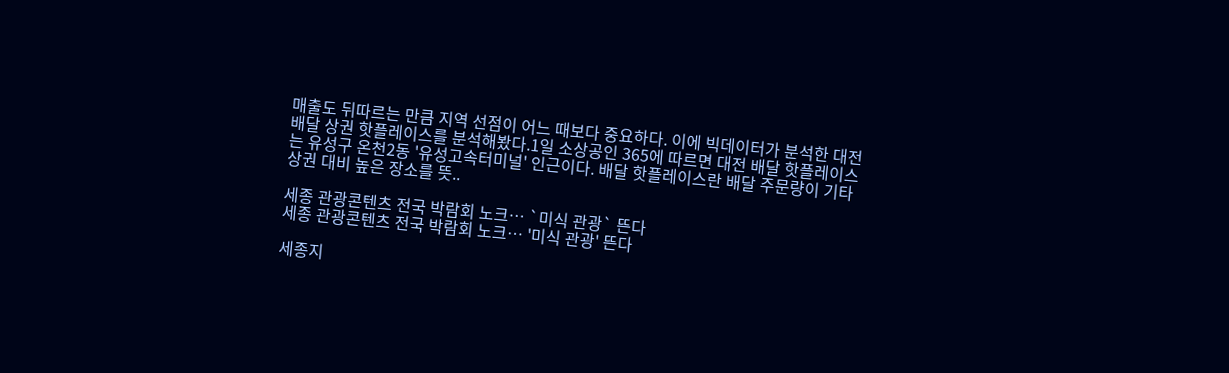매출도 뒤따르는 만큼 지역 선점이 어느 때보다 중요하다. 이에 빅데이터가 분석한 대전 배달 상권 핫플레이스를 분석해봤다.1일 소상공인 365에 따르면 대전 배달 핫플레이스는 유성구 온천2동 '유성고속터미널' 인근이다. 배달 핫플레이스란 배달 주문량이 기타 상권 대비 높은 장소를 뜻..

세종 관광콘텐츠 전국 박람회 노크… `미식 관광` 뜬다
세종 관광콘텐츠 전국 박람회 노크… '미식 관광' 뜬다

세종지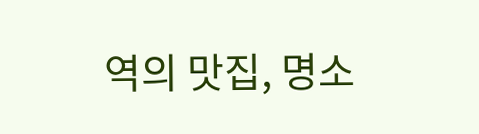역의 맛집, 명소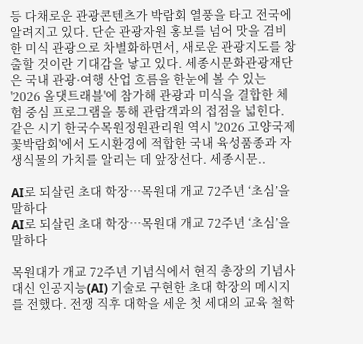등 다채로운 관광콘텐츠가 박람회 열풍을 타고 전국에 알려지고 있다. 단순 관광자원 홍보를 넘어 맛을 겸비한 미식 관광으로 차별화하면서, 새로운 관광지도를 창출할 것이란 기대감을 낳고 있다. 세종시문화관광재단은 국내 관광·여행 산업 흐름을 한눈에 볼 수 있는 '2026 올댓트래블'에 참가해 관광과 미식을 결합한 체험 중심 프로그램을 통해 관람객과의 접점을 넓힌다. 같은 시기 한국수목원정원관리원 역시 '2026 고양국제꽃박람회'에서 도시환경에 적합한 국내 육성품종과 자생식물의 가치를 알리는 데 앞장선다. 세종시문..

AI로 되살린 초대 학장…목원대 개교 72주년 ‘초심’을 말하다
AI로 되살린 초대 학장…목원대 개교 72주년 ‘초심’을 말하다

목원대가 개교 72주년 기념식에서 현직 총장의 기념사 대신 인공지능(AI) 기술로 구현한 초대 학장의 메시지를 전했다. 전쟁 직후 대학을 세운 첫 세대의 교육 철학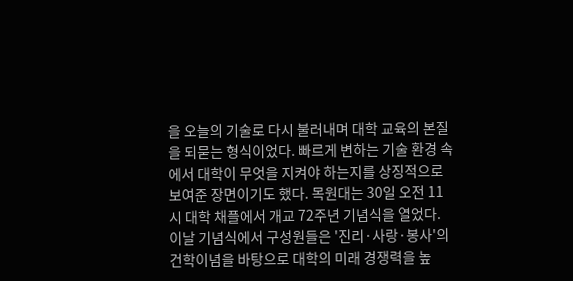을 오늘의 기술로 다시 불러내며 대학 교육의 본질을 되묻는 형식이었다. 빠르게 변하는 기술 환경 속에서 대학이 무엇을 지켜야 하는지를 상징적으로 보여준 장면이기도 했다. 목원대는 30일 오전 11시 대학 채플에서 개교 72주년 기념식을 열었다. 이날 기념식에서 구성원들은 '진리·사랑·봉사'의 건학이념을 바탕으로 대학의 미래 경쟁력을 높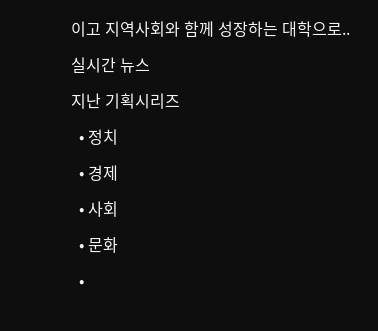이고 지역사회와 함께 성장하는 대학으로..

실시간 뉴스

지난 기획시리즈

  • 정치

  • 경제

  • 사회

  • 문화

  •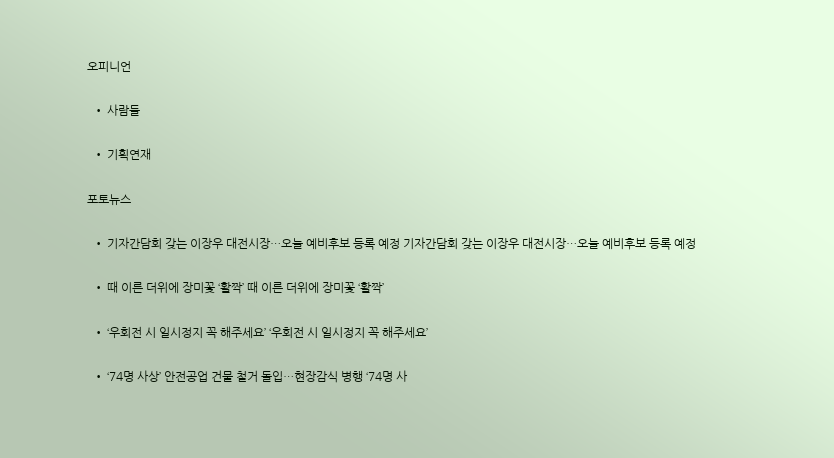오피니언

  • 사람들

  • 기획연재

포토뉴스

  • 기자간담회 갖는 이장우 대전시장…오늘 예비후보 등록 예정 기자간담회 갖는 이장우 대전시장…오늘 예비후보 등록 예정

  • 때 이른 더위에 장미꽃 ‘활짝’ 때 이른 더위에 장미꽃 ‘활짝’

  • ‘우회전 시 일시정지 꼭 해주세요’ ‘우회전 시 일시정지 꼭 해주세요’

  • ‘74명 사상’ 안전공업 건물 철거 돌입…현장감식 병행 ‘74명 사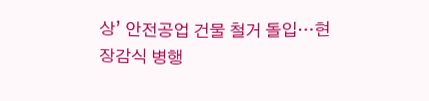상’ 안전공업 건물 철거 돌입…현장감식 병행